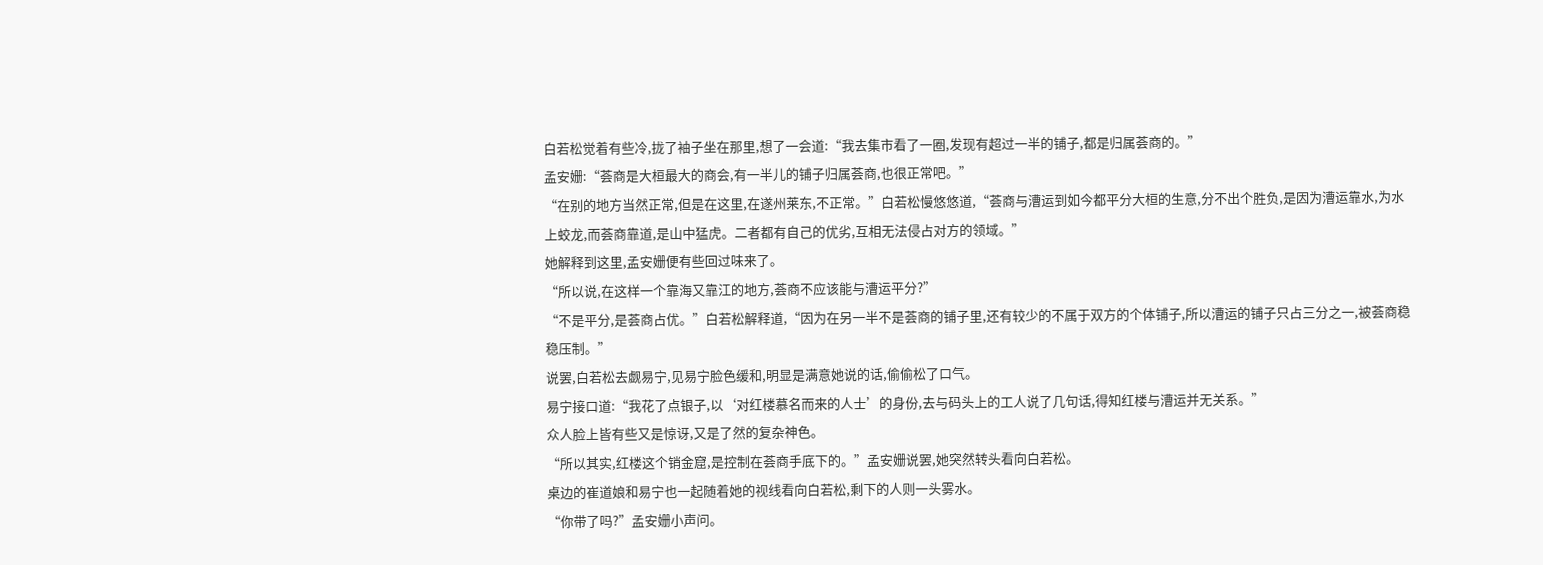白若松觉着有些冷,拢了袖子坐在那里,想了一会道:“我去集市看了一圈,发现有超过一半的铺子,都是归属荟商的。”
孟安姗:“荟商是大桓最大的商会,有一半儿的铺子归属荟商,也很正常吧。”
“在别的地方当然正常,但是在这里,在遂州莱东,不正常。”白若松慢悠悠道,“荟商与漕运到如今都平分大桓的生意,分不出个胜负,是因为漕运靠水,为水上蛟龙,而荟商靠道,是山中猛虎。二者都有自己的优劣,互相无法侵占对方的领域。”
她解释到这里,孟安姗便有些回过味来了。
“所以说,在这样一个靠海又靠江的地方,荟商不应该能与漕运平分?”
“不是平分,是荟商占优。”白若松解释道,“因为在另一半不是荟商的铺子里,还有较少的不属于双方的个体铺子,所以漕运的铺子只占三分之一,被荟商稳稳压制。”
说罢,白若松去觑易宁,见易宁脸色缓和,明显是满意她说的话,偷偷松了口气。
易宁接口道:“我花了点银子,以‘对红楼慕名而来的人士’的身份,去与码头上的工人说了几句话,得知红楼与漕运并无关系。”
众人脸上皆有些又是惊讶,又是了然的复杂神色。
“所以其实,红楼这个销金窟,是控制在荟商手底下的。”孟安姗说罢,她突然转头看向白若松。
桌边的崔道娘和易宁也一起随着她的视线看向白若松,剩下的人则一头雾水。
“你带了吗?”孟安姗小声问。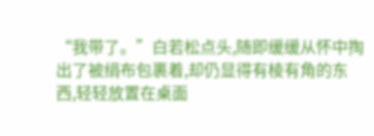“我带了。”白若松点头,随即缓缓从怀中掏出了被绢布包裹着,却仍显得有棱有角的东西,轻轻放置在桌面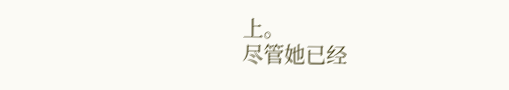上。
尽管她已经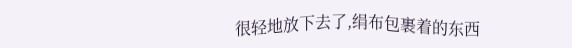很轻地放下去了,绢布包裹着的东西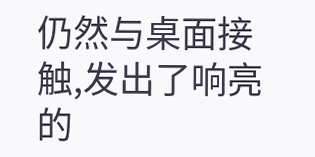仍然与桌面接触,发出了响亮的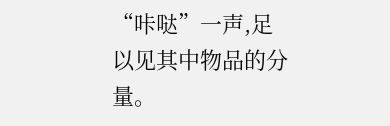“咔哒”一声,足以见其中物品的分量。